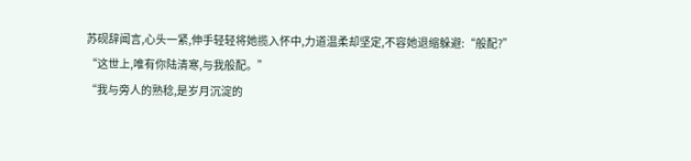苏砚辞闻言,心头一紧,伸手轻轻将她揽入怀中,力道温柔却坚定,不容她退缩躲避:“般配?”
“这世上,唯有你陆清寒,与我般配。”
“我与旁人的熟稔,是岁月沉淀的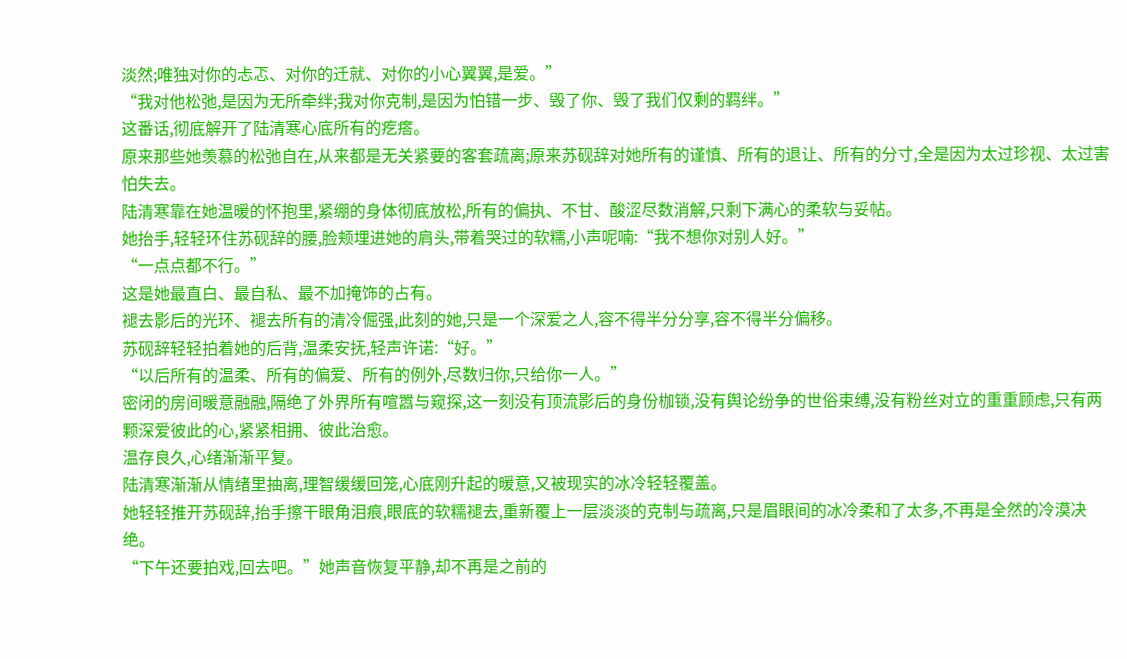淡然;唯独对你的忐忑、对你的迁就、对你的小心翼翼,是爱。”
“我对他松弛,是因为无所牵绊;我对你克制,是因为怕错一步、毁了你、毁了我们仅剩的羁绊。”
这番话,彻底解开了陆清寒心底所有的疙瘩。
原来那些她羡慕的松弛自在,从来都是无关紧要的客套疏离;原来苏砚辞对她所有的谨慎、所有的退让、所有的分寸,全是因为太过珍视、太过害怕失去。
陆清寒靠在她温暖的怀抱里,紧绷的身体彻底放松,所有的偏执、不甘、酸涩尽数消解,只剩下满心的柔软与妥帖。
她抬手,轻轻环住苏砚辞的腰,脸颊埋进她的肩头,带着哭过的软糯,小声呢喃:“我不想你对别人好。”
“一点点都不行。”
这是她最直白、最自私、最不加掩饰的占有。
褪去影后的光环、褪去所有的清冷倔强,此刻的她,只是一个深爱之人,容不得半分分享,容不得半分偏移。
苏砚辞轻轻拍着她的后背,温柔安抚,轻声许诺:“好。”
“以后所有的温柔、所有的偏爱、所有的例外,尽数归你,只给你一人。”
密闭的房间暖意融融,隔绝了外界所有喧嚣与窥探,这一刻没有顶流影后的身份枷锁,没有舆论纷争的世俗束缚,没有粉丝对立的重重顾虑,只有两颗深爱彼此的心,紧紧相拥、彼此治愈。
温存良久,心绪渐渐平复。
陆清寒渐渐从情绪里抽离,理智缓缓回笼,心底刚升起的暖意,又被现实的冰冷轻轻覆盖。
她轻轻推开苏砚辞,抬手擦干眼角泪痕,眼底的软糯褪去,重新覆上一层淡淡的克制与疏离,只是眉眼间的冰冷柔和了太多,不再是全然的冷漠决绝。
“下午还要拍戏,回去吧。”她声音恢复平静,却不再是之前的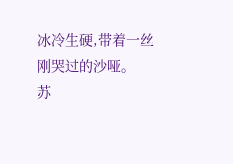冰冷生硬,带着一丝刚哭过的沙哑。
苏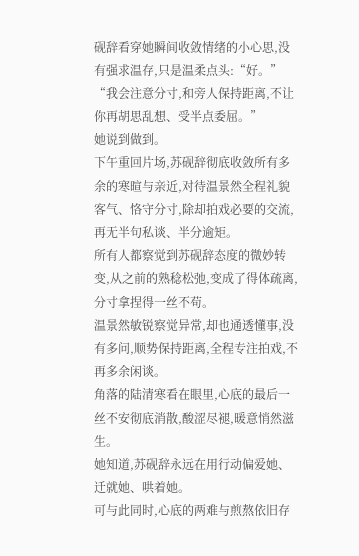砚辞看穿她瞬间收敛情绪的小心思,没有强求温存,只是温柔点头:“好。”
“我会注意分寸,和旁人保持距离,不让你再胡思乱想、受半点委屈。”
她说到做到。
下午重回片场,苏砚辞彻底收敛所有多余的寒暄与亲近,对待温景然全程礼貌客气、恪守分寸,除却拍戏必要的交流,再无半句私谈、半分逾矩。
所有人都察觉到苏砚辞态度的微妙转变,从之前的熟稔松弛,变成了得体疏离,分寸拿捏得一丝不苟。
温景然敏锐察觉异常,却也通透懂事,没有多问,顺势保持距离,全程专注拍戏,不再多余闲谈。
角落的陆清寒看在眼里,心底的最后一丝不安彻底消散,酸涩尽褪,暖意悄然滋生。
她知道,苏砚辞永远在用行动偏爱她、迁就她、哄着她。
可与此同时,心底的两难与煎熬依旧存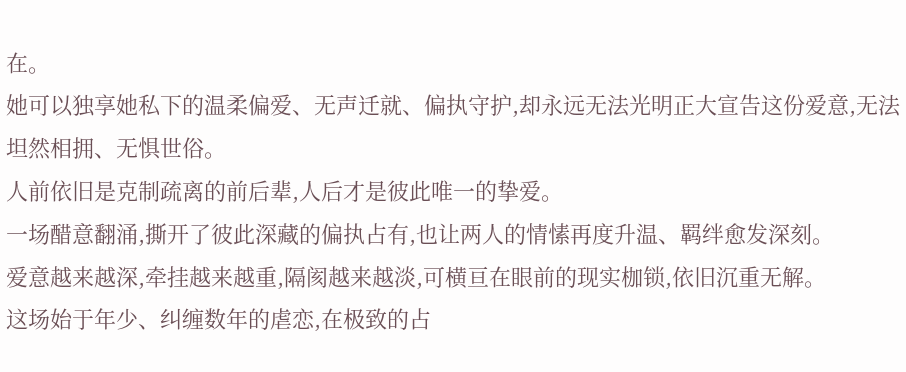在。
她可以独享她私下的温柔偏爱、无声迁就、偏执守护,却永远无法光明正大宣告这份爱意,无法坦然相拥、无惧世俗。
人前依旧是克制疏离的前后辈,人后才是彼此唯一的挚爱。
一场醋意翻涌,撕开了彼此深藏的偏执占有,也让两人的情愫再度升温、羁绊愈发深刻。
爱意越来越深,牵挂越来越重,隔阂越来越淡,可横亘在眼前的现实枷锁,依旧沉重无解。
这场始于年少、纠缠数年的虐恋,在极致的占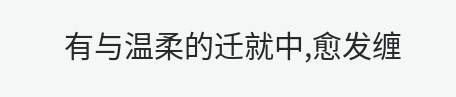有与温柔的迁就中,愈发缠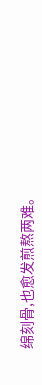绵刻骨,也愈发煎熬两难。